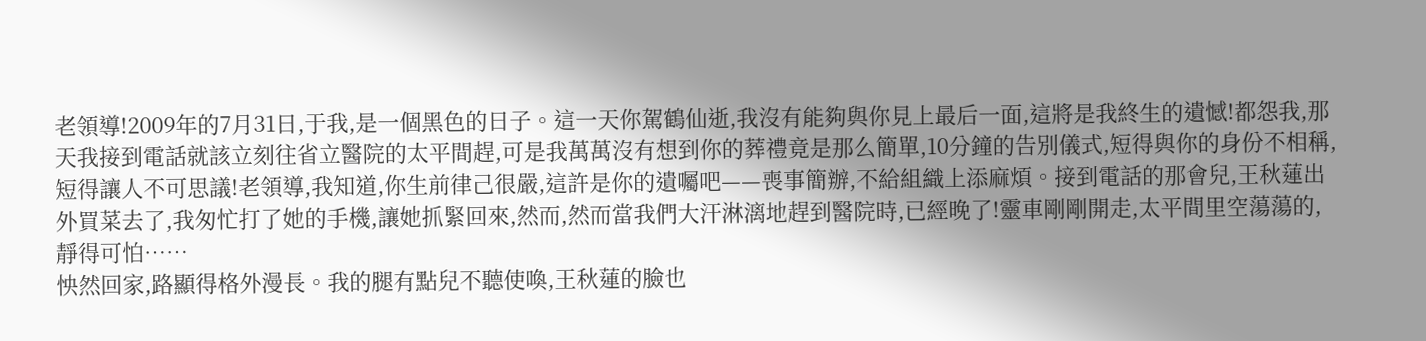老領導!2009年的7月31日,于我,是一個黑色的日子。這一天你駕鶴仙逝,我沒有能夠與你見上最后一面,這將是我終生的遺憾!都怨我,那天我接到電話就該立刻往省立醫院的太平間趕,可是我萬萬沒有想到你的葬禮竟是那么簡單,10分鐘的告別儀式,短得與你的身份不相稱,短得讓人不可思議!老領導,我知道,你生前律己很嚴,這許是你的遺囑吧——喪事簡辦,不給組織上添麻煩。接到電話的那會兒,王秋蓮出外買菜去了,我匆忙打了她的手機,讓她抓緊回來,然而,然而當我們大汗淋漓地趕到醫院時,已經晚了!靈車剛剛開走,太平間里空蕩蕩的,靜得可怕……
怏然回家,路顯得格外漫長。我的腿有點兒不聽使喚,王秋蓮的臉也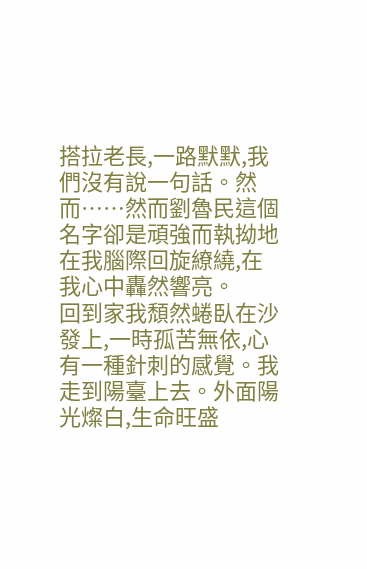搭拉老長,一路默默,我們沒有說一句話。然而……然而劉魯民這個名字卻是頑強而執拗地在我腦際回旋繚繞,在我心中轟然響亮。
回到家我頹然蜷臥在沙發上,一時孤苦無依,心有一種針刺的感覺。我走到陽臺上去。外面陽光燦白,生命旺盛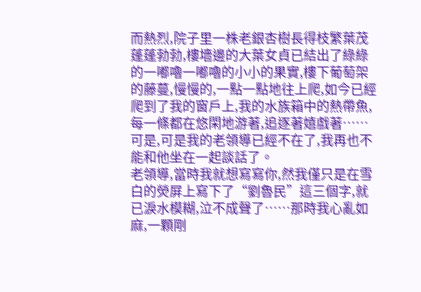而熱烈,院子里一株老銀杏樹長得枝繁葉茂蓬蓬勃勃,樓墻邊的大葉女貞已結出了綠綠的一嘟嚕一嘟嚕的小小的果實,樓下葡萄架的藤蔓,慢慢的,一點一點地往上爬,如今已經爬到了我的窗戶上,我的水族箱中的熱帶魚,每一條都在悠閑地游著,追逐著嬉戲著……可是,可是我的老領導已經不在了,我再也不能和他坐在一起談話了。
老領導,當時我就想寫寫你,然我僅只是在雪白的熒屏上寫下了“劉魯民”這三個字,就已淚水模糊,泣不成聲了……那時我心亂如麻,一顆剛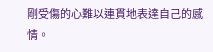剛受傷的心難以連貫地表達自己的感情。